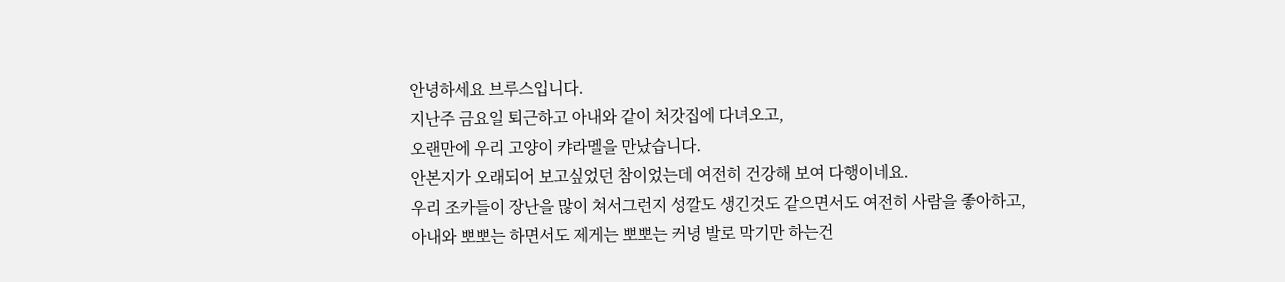안녕하세요 브루스입니다.
지난주 금요일 퇴근하고 아내와 같이 처갓집에 다녀오고,
오랜만에 우리 고양이 캬라멜을 만났습니다.
안본지가 오래되어 보고싶었던 참이었는데 여전히 건강해 보여 다행이네요.
우리 조카들이 장난을 많이 쳐서그런지 성깔도 생긴것도 같으면서도 여전히 사람을 좋아하고,
아내와 뽀뽀는 하면서도 제게는 뽀뽀는 커녕 발로 막기만 하는건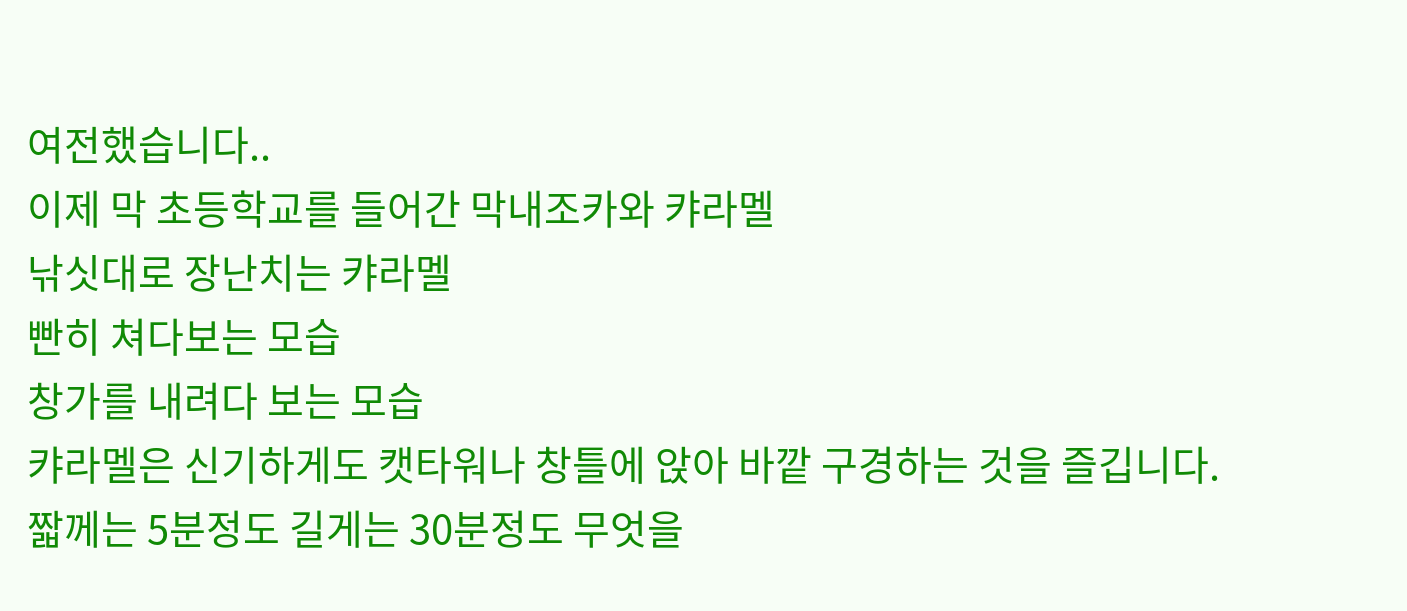여전했습니다..
이제 막 초등학교를 들어간 막내조카와 캬라멜
낚싯대로 장난치는 캬라멜
빤히 쳐다보는 모습
창가를 내려다 보는 모습
캬라멜은 신기하게도 캣타워나 창틀에 앉아 바깥 구경하는 것을 즐깁니다. 짧께는 5분정도 길게는 30분정도 무엇을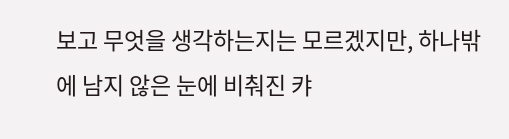보고 무엇을 생각하는지는 모르겠지만, 하나밖에 남지 않은 눈에 비춰진 캬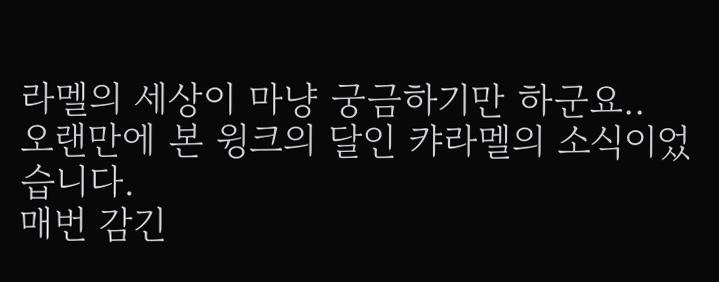라멜의 세상이 마냥 궁금하기만 하군요..
오랜만에 본 윙크의 달인 캬라멜의 소식이었습니다.
매번 감긴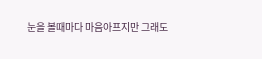눈을 볼때마다 마음아프지만 그래도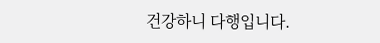건강하니 다행입니다.